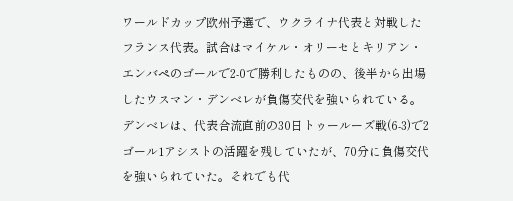ワールドカップ欧州予選で、ウクライナ代表と対戦したフランス代表。試合はマイケル・オリーセとキリアン・エンバペのゴールで2-0で勝利したものの、後半から出場したウスマン・デンベレが負傷交代を強いられている。
デンベレは、代表合流直前の30日トゥールーズ戦(6-3)で2ゴール1アシストの活躍を残していたが、70分に負傷交代を強いられていた。それでも代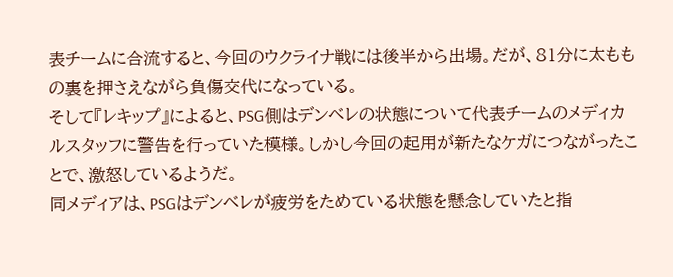表チームに合流すると、今回のウクライナ戦には後半から出場。だが、81分に太ももの裏を押さえながら負傷交代になっている。
そして『レキップ』によると、PSG側はデンベレの状態について代表チームのメディカルスタッフに警告を行っていた模様。しかし今回の起用が新たなケガにつながったことで、激怒しているようだ。
同メディアは、PSGはデンベレが疲労をためている状態を懸念していたと指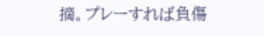摘。プレーすれば負傷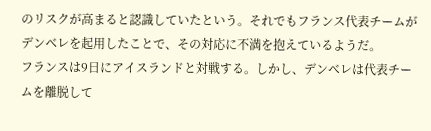のリスクが高まると認識していたという。それでもフランス代表チームがデンベレを起用したことで、その対応に不満を抱えているようだ。
フランスは9日にアイスランドと対戦する。しかし、デンベレは代表チームを離脱して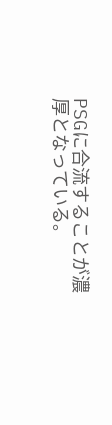PSGに合流することが濃厚となっている。